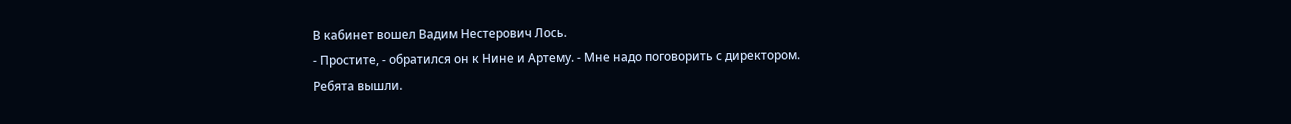В кабинет вошел Вадим Нестерович Лось.
- Простите, - обратился он к Нине и Артему. - Мне надо поговорить с директором.
Ребята вышли.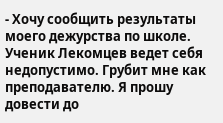- Хочу сообщить результаты моего дежурства по школе. Ученик Лекомцев ведет себя недопустимо. Грубит мне как преподавателю. Я прошу довести до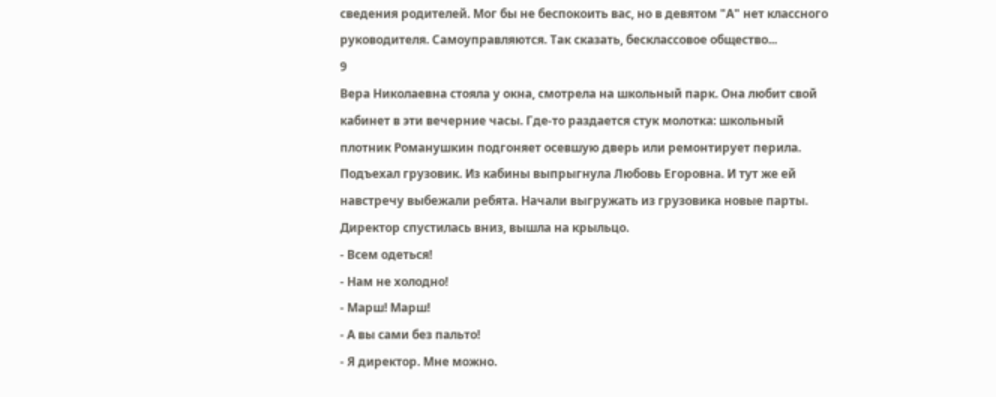сведения родителей. Мог бы не беспокоить вас, но в девятом "А" нет классного руководителя. Самоуправляются. Так сказать, бесклассовое общество...
9
Вера Николаевна стояла у окна, смотрела на школьный парк. Она любит свой кабинет в эти вечерние часы. Где-то раздается стук молотка: школьный плотник Романушкин подгоняет осевшую дверь или ремонтирует перила.
Подъехал грузовик. Из кабины выпрыгнула Любовь Егоровна. И тут же ей навстречу выбежали ребята. Начали выгружать из грузовика новые парты.
Директор спустилась вниз, вышла на крыльцо.
- Всем одеться!
- Нам не холодно!
- Марш! Марш!
- А вы сами без пальто!
- Я директор. Мне можно.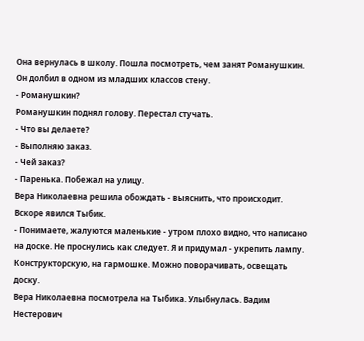Она вернулась в школу. Пошла посмотреть, чем занят Романушкин. Он долбил в одном из младших классов стену.
- Романушкин?
Романушкин поднял голову. Перестал стучать.
- Что вы делаете?
- Выполняю заказ.
- Чей заказ?
- Паренька. Побежал на улицу.
Вера Николаевна решила обождать - выяснить, что происходит.
Вскоре явился Тыбик.
- Понимаете, жалуются маленькие - утром плохо видно, что написано на доске. Не проснулись как следует. Я и придумал - укрепить лампу. Конструкторскую, на гармошке. Можно поворачивать, освещать доску.
Вера Николаевна посмотрела на Тыбика. Улыбнулась. Вадим Нестерович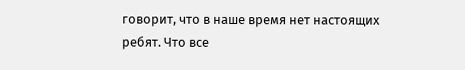говорит, что в наше время нет настоящих ребят. Что все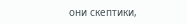они скептики,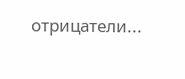отрицатели...